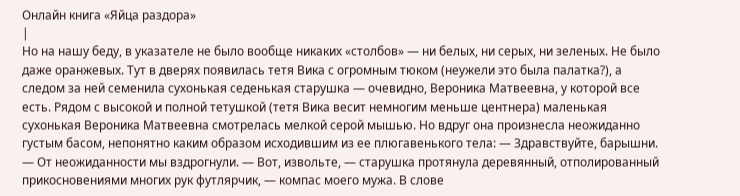Онлайн книга «Яйца раздора»
|
Но на нашу беду, в указателе не было вообще никаких «столбов» — ни белых, ни серых, ни зеленых. Не было даже оранжевых. Тут в дверях появилась тетя Вика с огромным тюком (неужели это была палатка?), а следом за ней семенила сухонькая седенькая старушка — очевидно, Вероника Матвеевна, у которой все есть. Рядом с высокой и полной тетушкой (тетя Вика весит немногим меньше центнера) маленькая сухонькая Вероника Матвеевна смотрелась мелкой серой мышью. Но вдруг она произнесла неожиданно густым басом, непонятно каким образом исходившим из ее плюгавенького тела: — Здравствуйте, барышни. — От неожиданности мы вздрогнули. — Вот, извольте, — старушка протянула деревянный, отполированный прикосновениями многих рук футлярчик, — компас моего мужа. В слове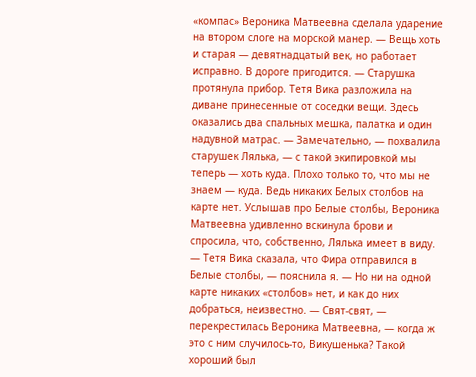«компас» Вероника Матвеевна сделала ударение на втором слоге на морской манер. — Вещь хоть и старая — девятнадцатый век, но работает исправно. В дороге пригодится. — Старушка протянула прибор. Тетя Вика разложила на диване принесенные от соседки вещи. Здесь оказались два спальных мешка, палатка и один надувной матрас. — Замечательно, — похвалила старушек Лялька, — с такой экипировкой мы теперь — хоть куда. Плохо только то, что мы не знаем — куда. Ведь никаких Белых столбов на карте нет. Услышав про Белые столбы, Вероника Матвеевна удивленно вскинула брови и спросила, что, собственно, Лялька имеет в виду. — Тетя Вика сказала, что Фира отправился в Белые столбы, — пояснила я. — Но ни на одной карте никаких «столбов» нет, и как до них добраться, неизвестно. — Свят-свят, — перекрестилась Вероника Матвеевна, — когда ж это с ним случилось-то, Викушенька? Такой хороший был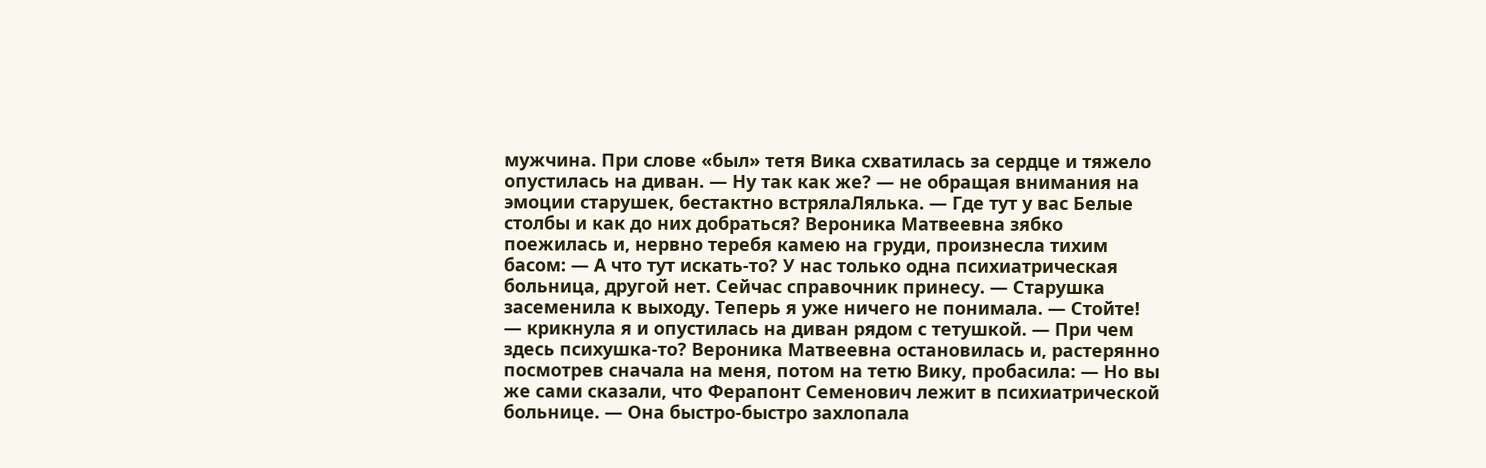мужчина. При слове «был» тетя Вика схватилась за сердце и тяжело опустилась на диван. — Ну так как же? — не обращая внимания на эмоции старушек, бестактно встрялаЛялька. — Где тут у вас Белые столбы и как до них добраться? Вероника Матвеевна зябко поежилась и, нервно теребя камею на груди, произнесла тихим басом: — А что тут искать-то? У нас только одна психиатрическая больница, другой нет. Сейчас справочник принесу. — Старушка засеменила к выходу. Теперь я уже ничего не понимала. — Стойте! — крикнула я и опустилась на диван рядом с тетушкой. — При чем здесь психушка-то? Вероника Матвеевна остановилась и, растерянно посмотрев сначала на меня, потом на тетю Вику, пробасила: — Но вы же сами сказали, что Ферапонт Семенович лежит в психиатрической больнице. — Она быстро-быстро захлопала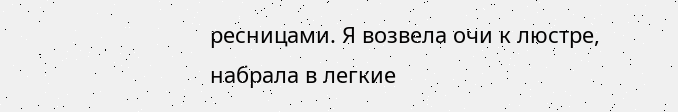ресницами. Я возвела очи к люстре, набрала в легкие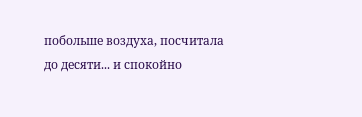побольше воздуха, посчитала до десяти... и спокойно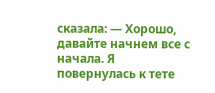сказала: — Хорошо, давайте начнем все с начала. Я повернулась к тете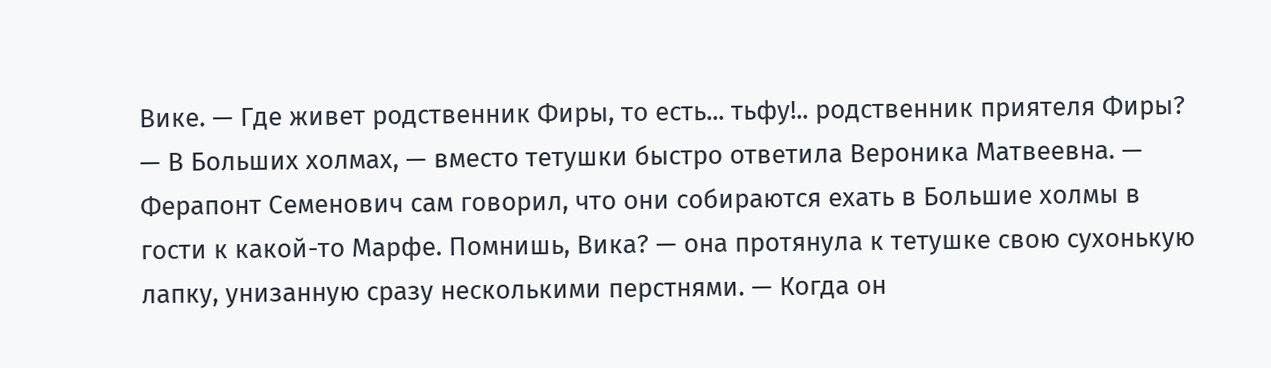Вике. — Где живет родственник Фиры, то есть... тьфу!.. родственник приятеля Фиры? — В Больших холмах, — вместо тетушки быстро ответила Вероника Матвеевна. — Ферапонт Семенович сам говорил, что они собираются ехать в Большие холмы в гости к какой-то Марфе. Помнишь, Вика? — она протянула к тетушке свою сухонькую лапку, унизанную сразу несколькими перстнями. — Когда он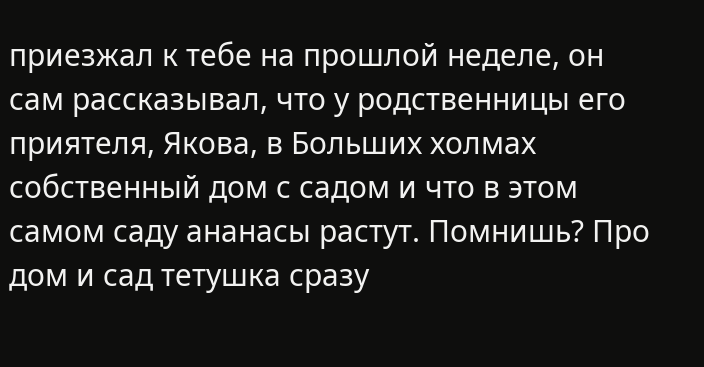приезжал к тебе на прошлой неделе, он сам рассказывал, что у родственницы его приятеля, Якова, в Больших холмах собственный дом с садом и что в этом самом саду ананасы растут. Помнишь? Про дом и сад тетушка сразу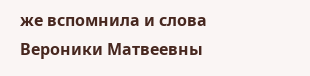же вспомнила и слова Вероники Матвеевны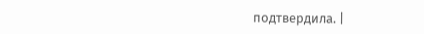подтвердила. |